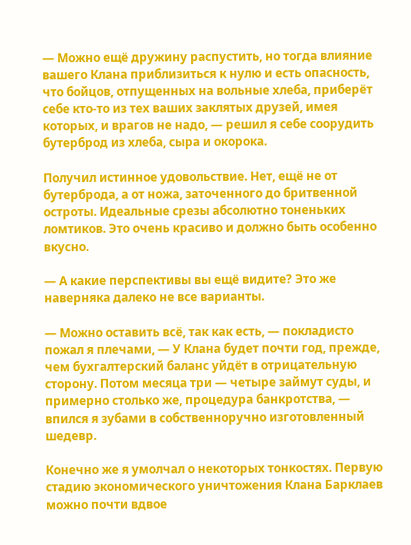— Можно ещё дружину распустить, но тогда влияние вашего Клана приблизиться к нулю и есть опасность, что бойцов, отпущенных на вольные хлеба, приберёт себе кто-то из тех ваших заклятых друзей, имея которых, и врагов не надо, — решил я себе соорудить бутерброд из хлеба, сыра и окорока.

Получил истинное удовольствие. Нет, ещё не от бутерброда, а от ножа, заточенного до бритвенной остроты. Идеальные срезы абсолютно тоненьких ломтиков. Это очень красиво и должно быть особенно вкусно.

— А какие перспективы вы ещё видите? Это же наверняка далеко не все варианты.

— Можно оставить всё, так как есть, — покладисто пожал я плечами, — У Клана будет почти год, прежде, чем бухгалтерский баланс уйдёт в отрицательную сторону. Потом месяца три — четыре займут суды, и примерно столько же, процедура банкротства, — впился я зубами в собственноручно изготовленный шедевр.

Конечно же я умолчал о некоторых тонкостях. Первую стадию экономического уничтожения Клана Барклаев можно почти вдвое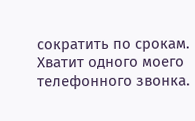сократить по срокам. Хватит одного моего телефонного звонка.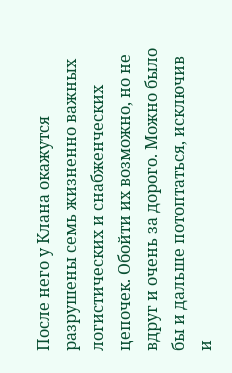После него у Клана окажутся разрушены семь жизненно важных логистических и снабженческих цепочек. Обойти их возможно, но не вдруг и очень за дорого. Можно было бы и дальше потоптаться, исключив и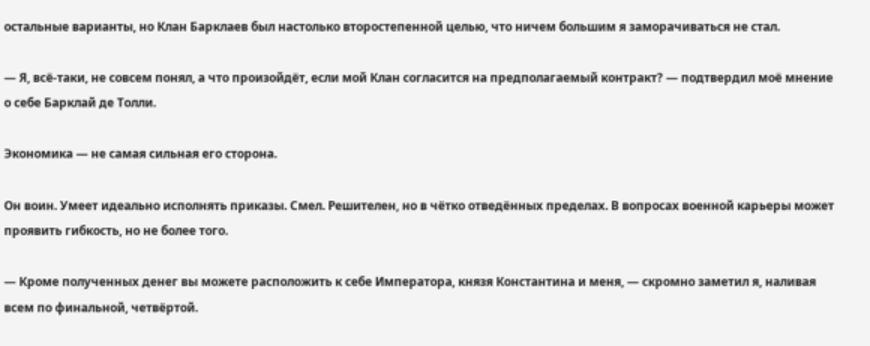остальные варианты, но Клан Барклаев был настолько второстепенной целью, что ничем большим я заморачиваться не стал.

— Я, всё-таки, не совсем понял, а что произойдёт, если мой Клан согласится на предполагаемый контракт? — подтвердил моё мнение о себе Барклай де Толли.

Экономика — не самая сильная его сторона.

Он воин. Умеет идеально исполнять приказы. Смел. Решителен, но в чётко отведённых пределах. В вопросах военной карьеры может проявить гибкость, но не более того.

— Кроме полученных денег вы можете расположить к себе Императора, князя Константина и меня, — скромно заметил я, наливая всем по финальной, четвёртой.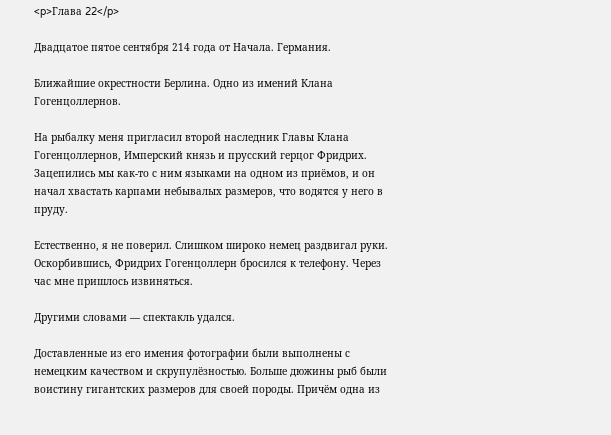<p>Глава 22</p>

Двадцатое пятое сентября 214 года от Начала. Германия.

Ближайшие окрестности Берлина. Одно из имений Клана Гогенцоллернов.

На рыбалку меня пригласил второй наследник Главы Клана Гогенцоллернов, Имперский князь и прусский герцог Фридрих. Зацепились мы как-то с ним языками на одном из приёмов, и он начал хвастать карпами небывалых размеров, что водятся у него в пруду.

Естественно, я не поверил. Слишком широко немец раздвигал руки. Оскорбившись, Фридрих Гогенцоллерн бросился к телефону. Через час мне пришлось извиняться.

Другими словами — спектакль удался.

Доставленные из его имения фотографии были выполнены с немецким качеством и скрупулёзностью. Больше дюжины рыб были воистину гигантских размеров для своей породы. Причём одна из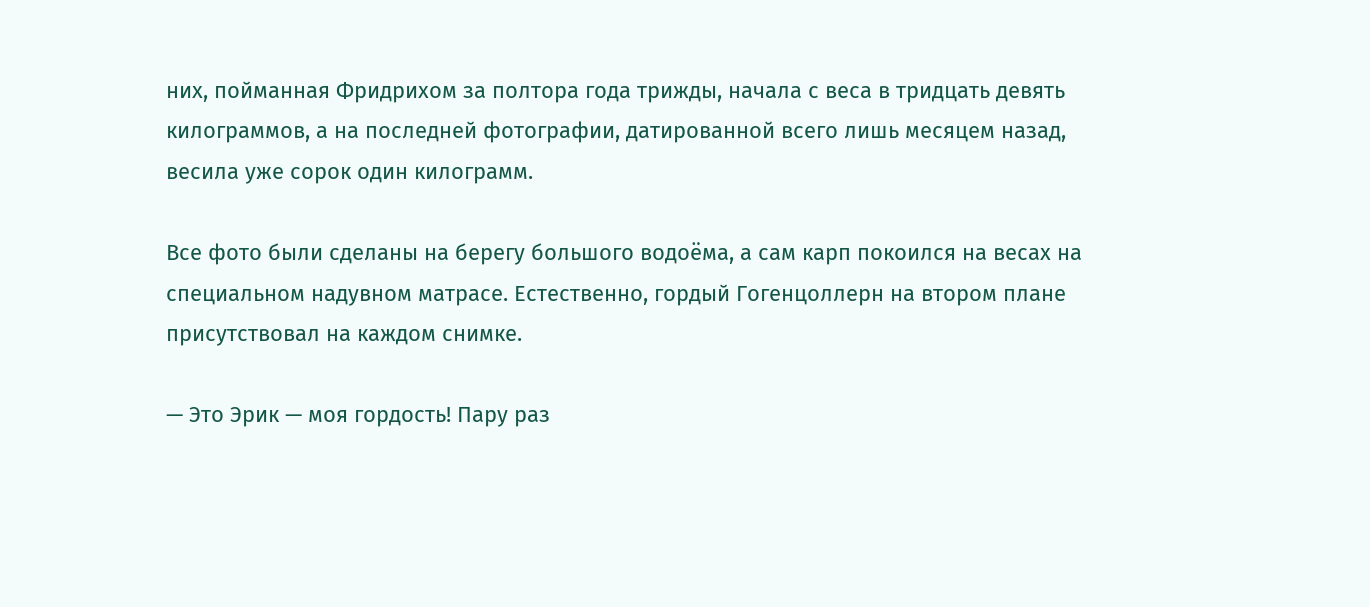них, пойманная Фридрихом за полтора года трижды, начала с веса в тридцать девять килограммов, а на последней фотографии, датированной всего лишь месяцем назад, весила уже сорок один килограмм.

Все фото были сделаны на берегу большого водоёма, а сам карп покоился на весах на специальном надувном матрасе. Естественно, гордый Гогенцоллерн на втором плане присутствовал на каждом снимке.

— Это Эрик — моя гордость! Пару раз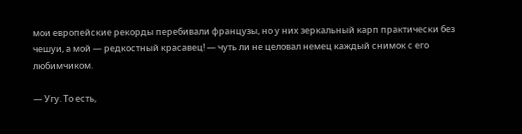мои европейские рекорды перебивали французы, но у них зеркальный карп практически без чешуи, а мой — редкостный красавец! — чуть ли не целовал немец каждый снимок с его любимчиком.

— Угу. То есть,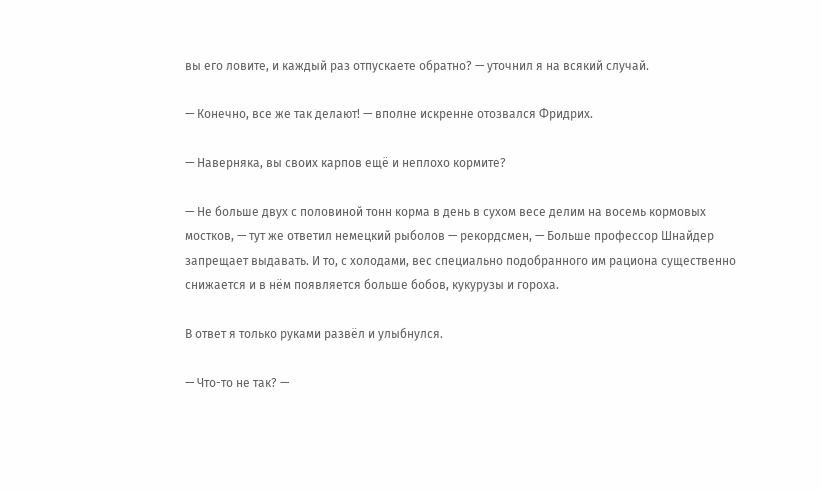вы его ловите, и каждый раз отпускаете обратно? — уточнил я на всякий случай.

— Конечно, все же так делают! — вполне искренне отозвался Фридрих.

— Наверняка, вы своих карпов ещё и неплохо кормите?

— Не больше двух с половиной тонн корма в день в сухом весе делим на восемь кормовых мостков, — тут же ответил немецкий рыболов — рекордсмен, — Больше профессор Шнайдер запрещает выдавать. И то, с холодами, вес специально подобранного им рациона существенно снижается и в нём появляется больше бобов, кукурузы и гороха.

В ответ я только руками развёл и улыбнулся.

— Что-то не так? —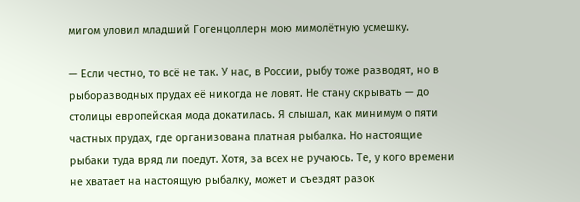мигом уловил младший Гогенцоллерн мою мимолётную усмешку.

— Если честно, то всё не так. У нас, в России, рыбу тоже разводят, но в рыборазводных прудах её никогда не ловят. Не стану скрывать — до столицы европейская мода докатилась. Я слышал, как минимум о пяти частных прудах, где организована платная рыбалка. Но настоящие рыбаки туда вряд ли поедут. Хотя, за всех не ручаюсь. Те, у кого времени не хватает на настоящую рыбалку, может и съездят разок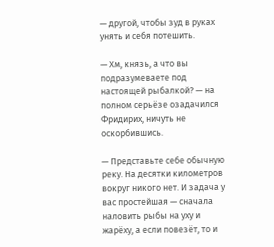— другой, чтобы зуд в руках унять и себя потешить.

— Хм, князь, а что вы подразумеваете под настоящей рыбалкой? — на полном серьёзе озадачился Фридирих, ничуть не оскорбившись.

— Представьте себе обычную реку. На десятки километров вокруг никого нет. И задача у вас простейшая — сначала наловить рыбы на уху и жарёху, а если повезёт, то и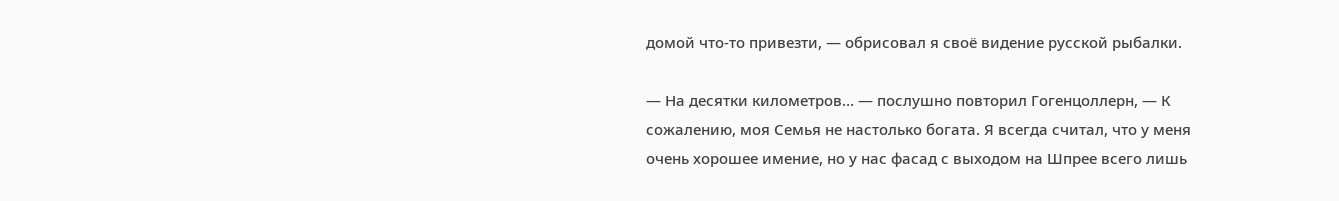домой что-то привезти, — обрисовал я своё видение русской рыбалки.

— На десятки километров… — послушно повторил Гогенцоллерн, — К сожалению, моя Семья не настолько богата. Я всегда считал, что у меня очень хорошее имение, но у нас фасад с выходом на Шпрее всего лишь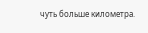чуть больше километра.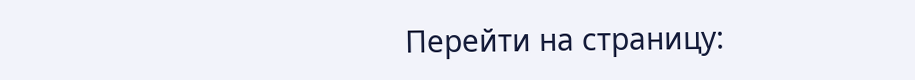Перейти на страницу: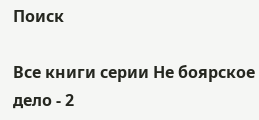Поиск

Все книги серии Не боярское дело - 2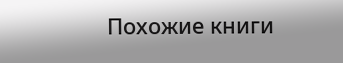Похожие книги